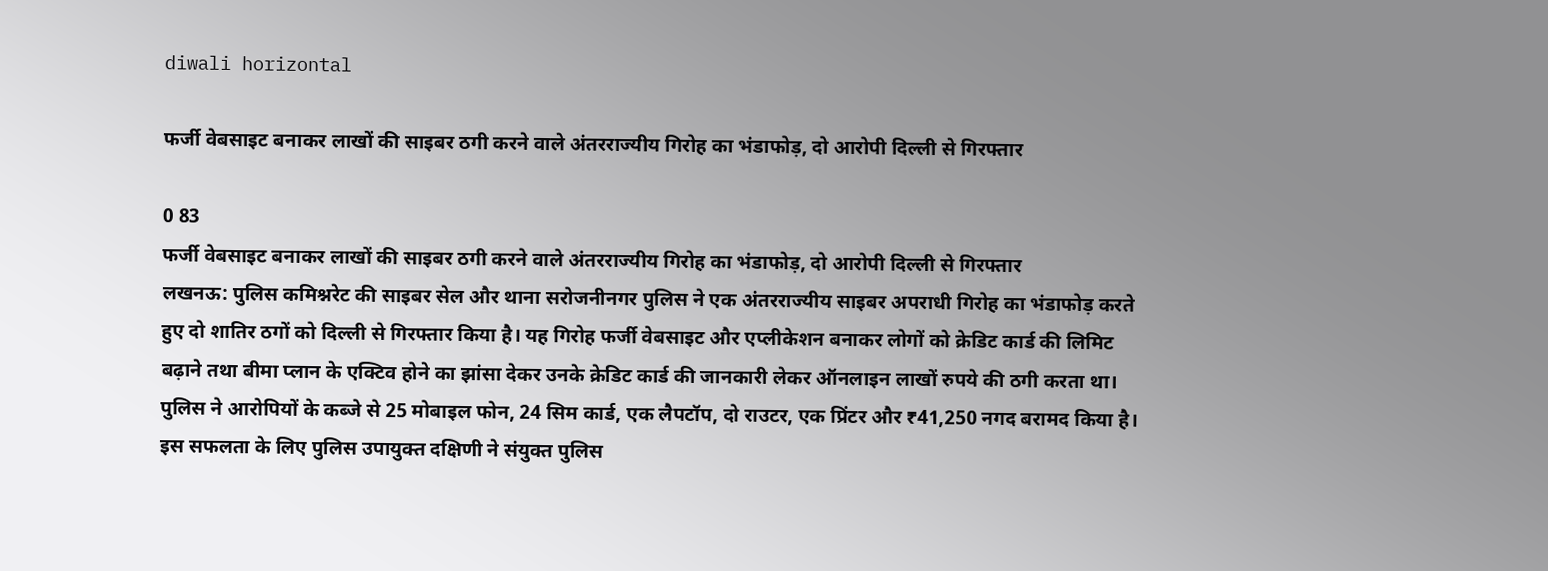diwali horizontal

फर्जी वेबसाइट बनाकर लाखों की साइबर ठगी करने वाले अंतरराज्यीय गिरोह का भंडाफोड़, दो आरोपी दिल्ली से गिरफ्तार

0 83
फर्जी वेबसाइट बनाकर लाखों की साइबर ठगी करने वाले अंतरराज्यीय गिरोह का भंडाफोड़, दो आरोपी दिल्ली से गिरफ्तार
लखनऊ: पुलिस कमिश्नरेट की साइबर सेल और थाना सरोजनीनगर पुलिस ने एक अंतरराज्यीय साइबर अपराधी गिरोह का भंडाफोड़ करते हुए दो शातिर ठगों को दिल्ली से गिरफ्तार किया है। यह गिरोह फर्जी वेबसाइट और एप्लीकेशन बनाकर लोगों को क्रेडिट कार्ड की लिमिट बढ़ाने तथा बीमा प्लान के एक्टिव होने का झांसा देकर उनके क्रेडिट कार्ड की जानकारी लेकर ऑनलाइन लाखों रुपये की ठगी करता था। पुलिस ने आरोपियों के कब्जे से 25 मोबाइल फोन, 24 सिम कार्ड, एक लैपटॉप, दो राउटर, एक प्रिंटर और ₹41,250 नगद बरामद किया है। इस सफलता के लिए पुलिस उपायुक्त दक्षिणी ने संयुक्त पुलिस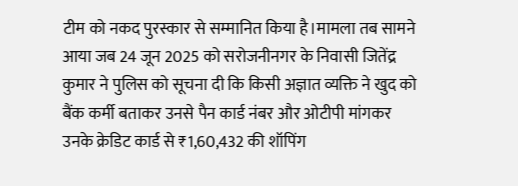टीम को नकद पुरस्कार से सम्मानित किया है।मामला तब सामने आया जब 24 जून 2025 को सरोजनीनगर के निवासी जितेंद्र कुमार ने पुलिस को सूचना दी कि किसी अज्ञात व्यक्ति ने खुद को बैंक कर्मी बताकर उनसे पैन कार्ड नंबर और ओटीपी मांगकर उनके क्रेडिट कार्ड से ₹1,60,432 की शॉपिंग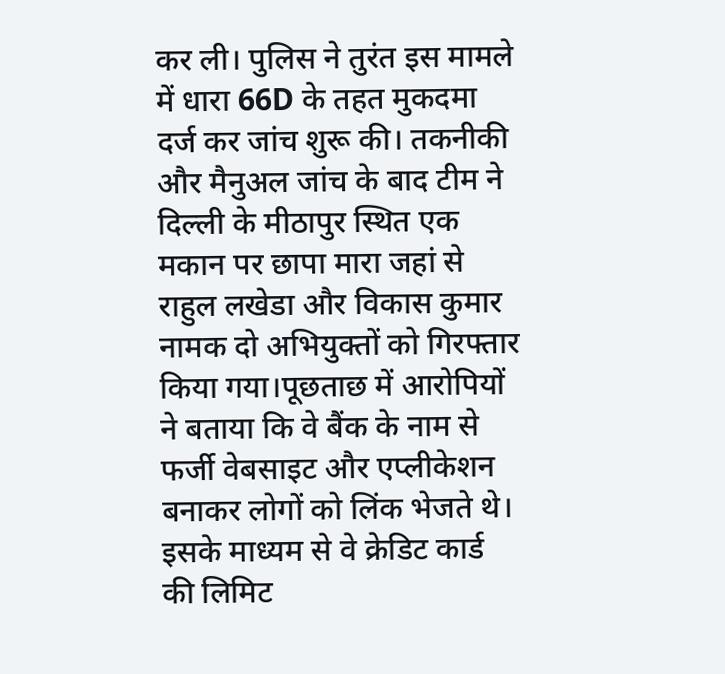कर ली। पुलिस ने तुरंत इस मामले में धारा 66D के तहत मुकदमा दर्ज कर जांच शुरू की। तकनीकी और मैनुअल जांच के बाद टीम ने दिल्ली के मीठापुर स्थित एक मकान पर छापा मारा जहां से राहुल लखेडा और विकास कुमार नामक दो अभियुक्तों को गिरफ्तार किया गया।पूछताछ में आरोपियों ने बताया कि वे बैंक के नाम से फर्जी वेबसाइट और एप्लीकेशन बनाकर लोगों को लिंक भेजते थे। इसके माध्यम से वे क्रेडिट कार्ड की लिमिट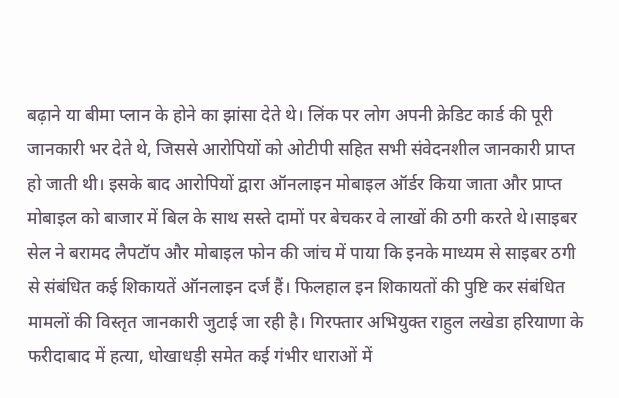बढ़ाने या बीमा प्लान के होने का झांसा देते थे। लिंक पर लोग अपनी क्रेडिट कार्ड की पूरी जानकारी भर देते थे, जिससे आरोपियों को ओटीपी सहित सभी संवेदनशील जानकारी प्राप्त हो जाती थी। इसके बाद आरोपियों द्वारा ऑनलाइन मोबाइल ऑर्डर किया जाता और प्राप्त मोबाइल को बाजार में बिल के साथ सस्ते दामों पर बेचकर वे लाखों की ठगी करते थे।साइबर सेल ने बरामद लैपटॉप और मोबाइल फोन की जांच में पाया कि इनके माध्यम से साइबर ठगी से संबंधित कई शिकायतें ऑनलाइन दर्ज हैं। फिलहाल इन शिकायतों की पुष्टि कर संबंधित मामलों की विस्तृत जानकारी जुटाई जा रही है। गिरफ्तार अभियुक्त राहुल लखेडा हरियाणा के फरीदाबाद में हत्या, धोखाधड़ी समेत कई गंभीर धाराओं में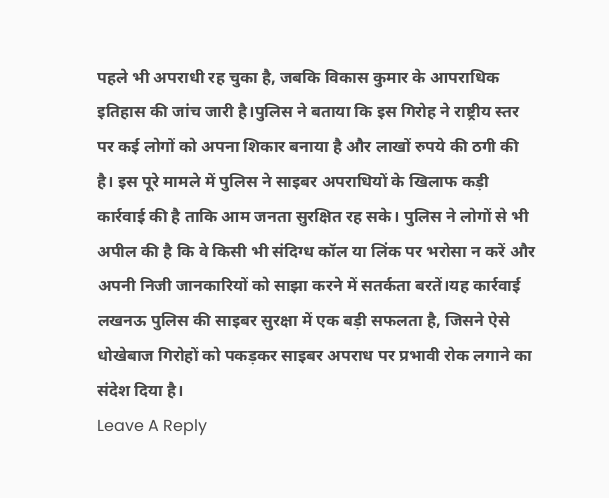पहले भी अपराधी रह चुका है, जबकि विकास कुमार के आपराधिक इतिहास की जांच जारी है।पुलिस ने बताया कि इस गिरोह ने राष्ट्रीय स्तर पर कई लोगों को अपना शिकार बनाया है और लाखों रुपये की ठगी की है। इस पूरे मामले में पुलिस ने साइबर अपराधियों के खिलाफ कड़ी कार्रवाई की है ताकि आम जनता सुरक्षित रह सके। पुलिस ने लोगों से भी अपील की है कि वे किसी भी संदिग्ध कॉल या लिंक पर भरोसा न करें और अपनी निजी जानकारियों को साझा करने में सतर्कता बरतें।यह कार्रवाई लखनऊ पुलिस की साइबर सुरक्षा में एक बड़ी सफलता है, जिसने ऐसे धोखेबाज गिरोहों को पकड़कर साइबर अपराध पर प्रभावी रोक लगाने का संदेश दिया है।
Leave A Reply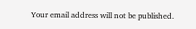Your email address will not be published.